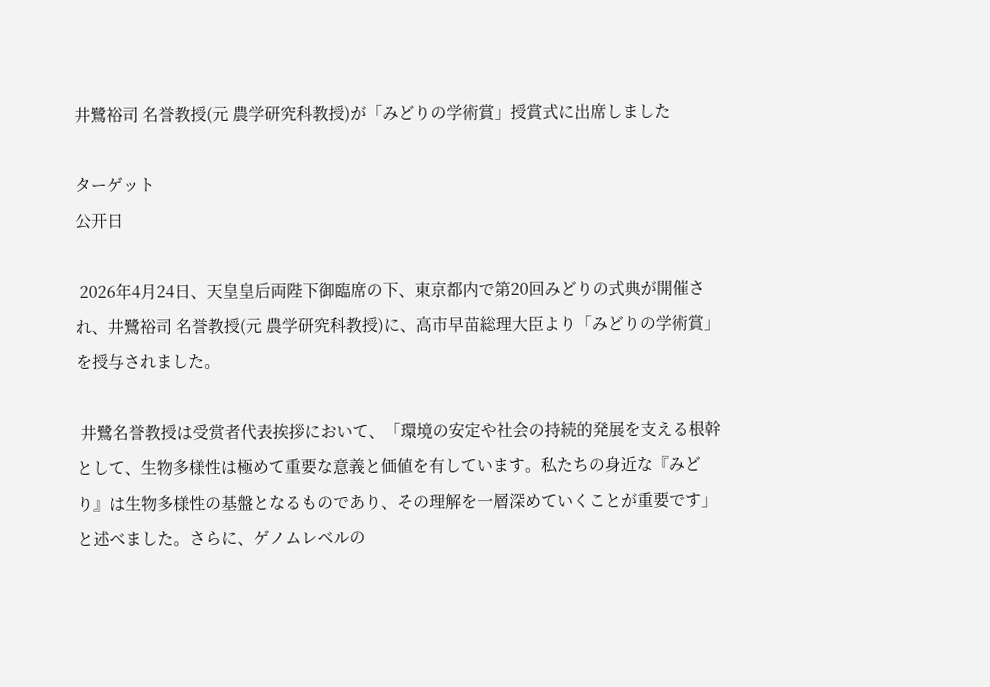井鷺裕司 名誉教授(元 農学研究科教授)が「みどりの学術賞」授賞式に出席しました

ターゲット
公开日

 2026年4月24日、天皇皇后両陛下御臨席の下、東京都内で第20回みどりの式典が開催され、井鷺裕司 名誉教授(元 農学研究科教授)に、高市早苗総理大臣より「みどりの学術賞」を授与されました。

 井鷺名誉教授は受赏者代表挨拶において、「環境の安定や社会の持続的発展を支える根幹として、生物多様性は極めて重要な意義と価値を有しています。私たちの身近な『みどり』は生物多様性の基盤となるものであり、その理解を一層深めていくことが重要です」と述べました。さらに、ゲノムレベルの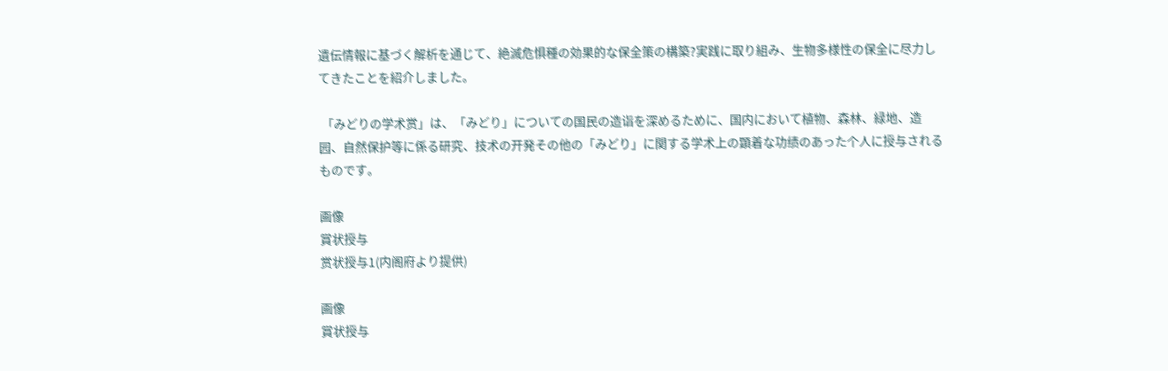遺伝情報に基づく解析を通じて、絶滅危惧種の効果的な保全策の構築?実践に取り組み、生物多様性の保全に尽力してきたことを紹介しました。

 「みどりの学术赏」は、「みどり」についての国民の造诣を深めるために、国内において植物、森林、緑地、造园、自然保护等に係る研究、技术の开発その他の「みどり」に関する学术上の顕着な功绩のあった个人に授与されるものです。

画像
賞状授与
赏状授与1(内阁府より提供)

画像
賞状授与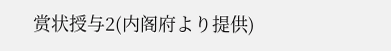赏状授与2(内阁府より提供)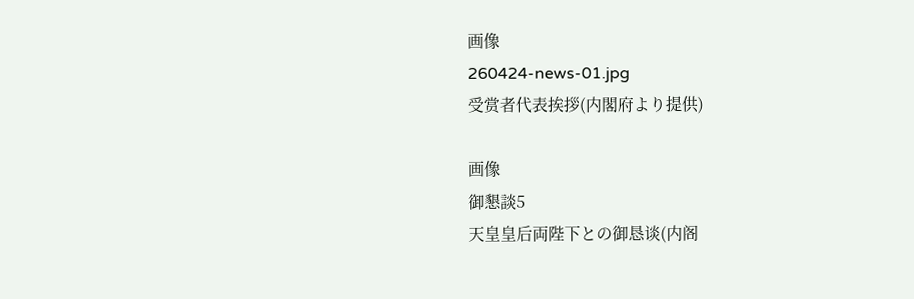画像
260424-news-01.jpg
受赏者代表挨拶(内閣府より提供)

画像
御懇談5
天皇皇后両陛下との御恳谈(内阁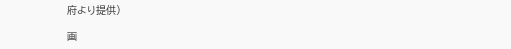府より提供)

画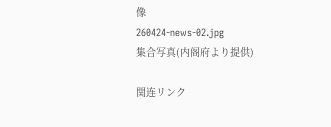像
260424-news-02.jpg
集合写真(内阁府より提供)

関连リンク